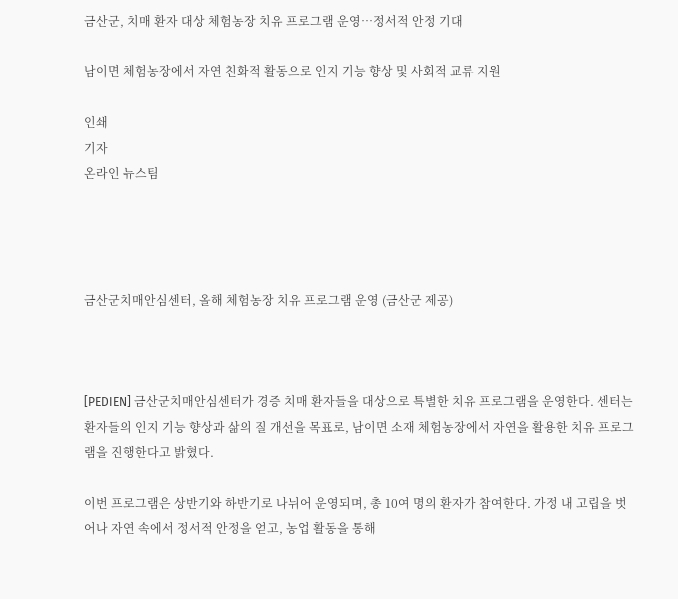금산군, 치매 환자 대상 체험농장 치유 프로그램 운영…정서적 안정 기대

남이면 체험농장에서 자연 친화적 활동으로 인지 기능 향상 및 사회적 교류 지원

인쇄
기자
온라인 뉴스팀




금산군치매안심센터, 올해 체험농장 치유 프로그램 운영 (금산군 제공)



[PEDIEN] 금산군치매안심센터가 경증 치매 환자들을 대상으로 특별한 치유 프로그램을 운영한다. 센터는 환자들의 인지 기능 향상과 삶의 질 개선을 목표로, 남이면 소재 체험농장에서 자연을 활용한 치유 프로그램을 진행한다고 밝혔다.

이번 프로그램은 상반기와 하반기로 나뉘어 운영되며, 총 10여 명의 환자가 참여한다. 가정 내 고립을 벗어나 자연 속에서 정서적 안정을 얻고, 농업 활동을 통해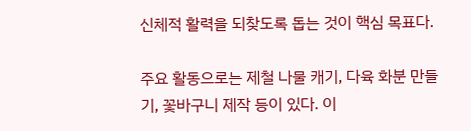신체적 활력을 되찾도록 돕는 것이 핵심 목표다.

주요 활동으로는 제철 나물 캐기, 다육 화분 만들기, 꽃바구니 제작 등이 있다. 이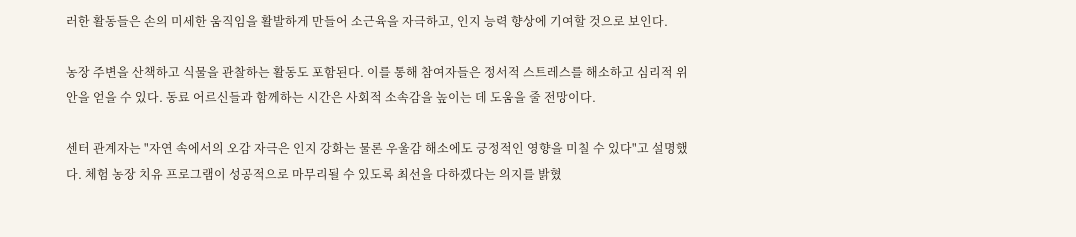러한 활동들은 손의 미세한 움직임을 활발하게 만들어 소근육을 자극하고, 인지 능력 향상에 기여할 것으로 보인다.

농장 주변을 산책하고 식물을 관찰하는 활동도 포함된다. 이를 통해 참여자들은 정서적 스트레스를 해소하고 심리적 위안을 얻을 수 있다. 동료 어르신들과 함께하는 시간은 사회적 소속감을 높이는 데 도움을 줄 전망이다.

센터 관계자는 "자연 속에서의 오감 자극은 인지 강화는 물론 우울감 해소에도 긍정적인 영향을 미칠 수 있다"고 설명했다. 체험 농장 치유 프로그램이 성공적으로 마무리될 수 있도록 최선을 다하겠다는 의지를 밝혔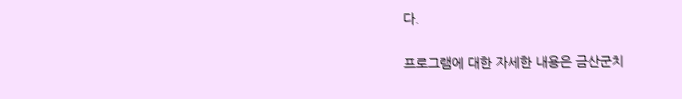다.

프로그램에 대한 자세한 내용은 금산군치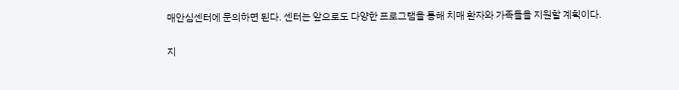매안심센터에 문의하면 된다. 센터는 앞으로도 다양한 프로그램을 통해 치매 환자와 가족들을 지원할 계획이다.

지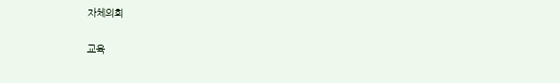자체의회

교육